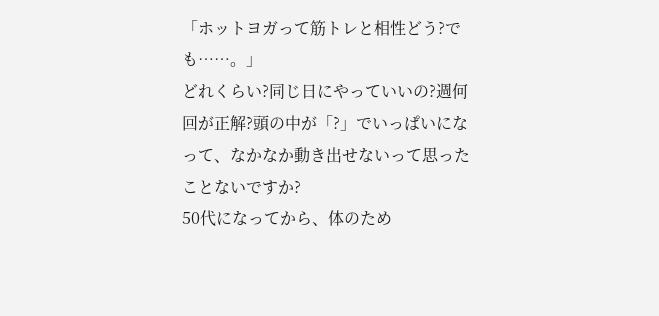「ホットヨガって筋トレと相性どう?でも……。」
どれくらい?同じ日にやっていいの?週何回が正解?頭の中が「?」でいっぱいになって、なかなか動き出せないって思ったことないですか?
50代になってから、体のため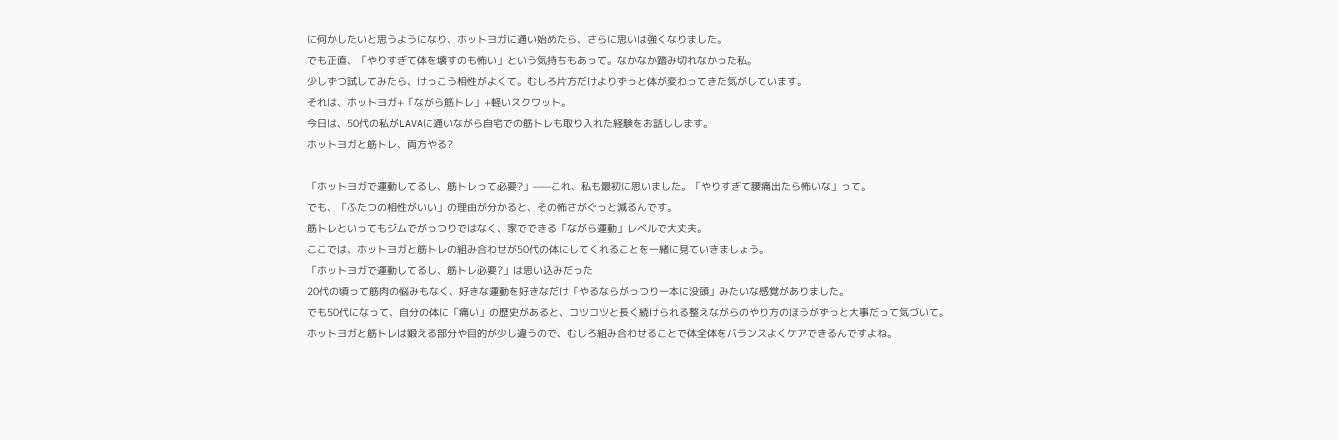に何かしたいと思うようになり、ホットヨガに通い始めたら、さらに思いは強くなりました。
でも正直、「やりすぎて体を壊すのも怖い」という気持ちもあって。なかなか踏み切れなかった私。
少しずつ試してみたら、けっこう相性がよくて。むしろ片方だけよりずっと体が変わってきた気がしています。
それは、ホットヨガ+「ながら筋トレ」+軽いスクワット。
今日は、50代の私がLAVAに通いながら自宅での筋トレも取り入れた経験をお話しします。
ホットヨガと筋トレ、両方やる?

「ホットヨガで運動してるし、筋トレって必要?」——これ、私も最初に思いました。「やりすぎて腰痛出たら怖いな」って。
でも、「ふたつの相性がいい」の理由が分かると、その怖さがぐっと減るんです。
筋トレといってもジムでがっつりではなく、家でできる「ながら運動」レベルで大丈夫。
ここでは、ホットヨガと筋トレの組み合わせが50代の体にしてくれることを一緒に見ていきましょう。
「ホットヨガで運動してるし、筋トレ必要?」は思い込みだった
20代の頃って筋肉の悩みもなく、好きな運動を好きなだけ「やるならがっつり一本に没頭」みたいな感覚がありました。
でも50代になって、自分の体に「痛い」の歴史があると、コツコツと長く続けられる整えながらのやり方のほうがずっと大事だって気づいて。
ホットヨガと筋トレは鍛える部分や目的が少し違うので、むしろ組み合わせることで体全体をバランスよくケアできるんですよね。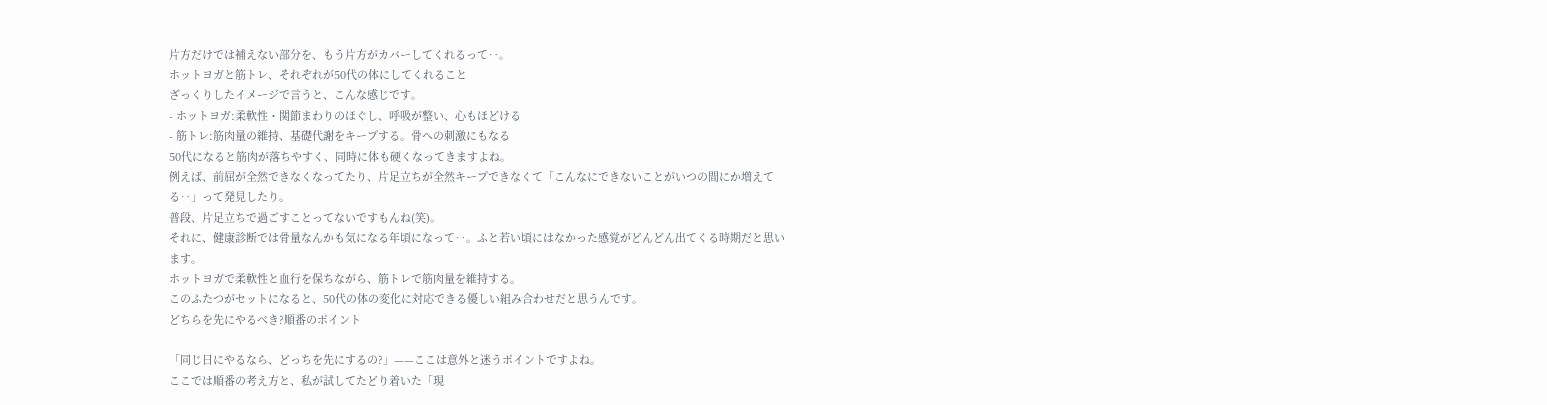片方だけでは補えない部分を、もう片方がカバーしてくれるって‥。
ホットヨガと筋トレ、それぞれが50代の体にしてくれること
ざっくりしたイメージで言うと、こんな感じです。
- ホットヨガ:柔軟性・関節まわりのほぐし、呼吸が整い、心もほどける
- 筋トレ:筋肉量の維持、基礎代謝をキープする。骨への刺激にもなる
50代になると筋肉が落ちやすく、同時に体も硬くなってきますよね。
例えば、前屈が全然できなくなってたり、片足立ちが全然キープできなくて「こんなにできないことがいつの間にか増えてる‥」って発見したり。
普段、片足立ちで過ごすことってないですもんね(笑)。
それに、健康診断では骨量なんかも気になる年頃になって‥。ふと若い頃にはなかった感覚がどんどん出てくる時期だと思います。
ホットヨガで柔軟性と血行を保ちながら、筋トレで筋肉量を維持する。
このふたつがセットになると、50代の体の変化に対応できる優しい組み合わせだと思うんです。
どちらを先にやるべき?順番のポイント

「同じ日にやるなら、どっちを先にするの?」——ここは意外と迷うポイントですよね。
ここでは順番の考え方と、私が試してたどり着いた「現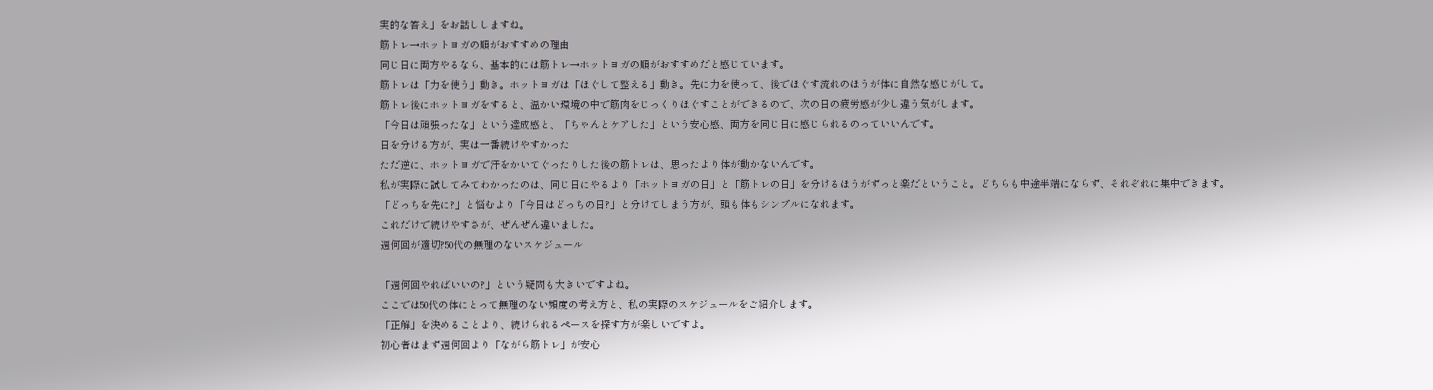実的な答え」をお話ししますね。
筋トレ→ホットヨガの順がおすすめの理由
同じ日に両方やるなら、基本的には筋トレ→ホットヨガの順がおすすめだと感じています。
筋トレは「力を使う」動き。ホットヨガは「ほぐして整える」動き。先に力を使って、後でほぐす流れのほうが体に自然な感じがして。
筋トレ後にホットヨガをすると、温かい環境の中で筋肉をじっくりほぐすことができるので、次の日の疲労感が少し違う気がします。
「今日は頑張ったな」という達成感と、「ちゃんとケアした」という安心感、両方を同じ日に感じられるのっていいんです。
日を分ける方が、実は一番続けやすかった
ただ逆に、ホットヨガで汗をかいてぐったりした後の筋トレは、思ったより体が動かないんです。
私が実際に試してみてわかったのは、同じ日にやるより「ホットヨガの日」と「筋トレの日」を分けるほうがずっと楽だということ。どちらも中途半端にならず、それぞれに集中できます。
「どっちを先に?」と悩むより「今日はどっちの日?」と分けてしまう方が、頭も体もシンプルになれます。
これだけで続けやすさが、ぜんぜん違いました。
週何回が適切?50代の無理のないスケジュール

「週何回やればいいの?」という疑問も大きいですよね。
ここでは50代の体にとって無理のない頻度の考え方と、私の実際のスケジュールをご紹介します。
「正解」を決めることより、続けられるペースを探す方が楽しいですよ。
初心者はまず週何回より「ながら筋トレ」が安心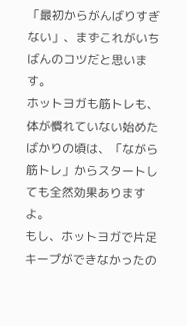「最初からがんばりすぎない」、まずこれがいちばんのコツだと思います。
ホットヨガも筋トレも、体が慣れていない始めたばかりの頃は、「ながら筋トレ」からスタートしても全然効果ありますよ。
もし、ホットヨガで片足キープができなかったの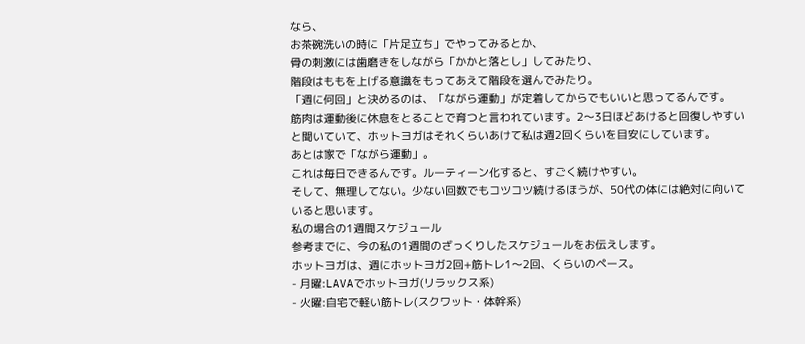なら、
お茶碗洗いの時に「片足立ち」でやってみるとか、
骨の刺激には歯磨きをしながら「かかと落とし」してみたり、
階段はももを上げる意識をもってあえて階段を選んでみたり。
「週に何回」と決めるのは、「ながら運動」が定着してからでもいいと思ってるんです。
筋肉は運動後に休息をとることで育つと言われています。2〜3日ほどあけると回復しやすいと聞いていて、ホットヨガはそれくらいあけて私は週2回くらいを目安にしています。
あとは家で「ながら運動」。
これは毎日できるんです。ルーティーン化すると、すごく続けやすい。
そして、無理してない。少ない回数でもコツコツ続けるほうが、50代の体には絶対に向いていると思います。
私の場合の1週間スケジュール
参考までに、今の私の1週間のざっくりしたスケジュールをお伝えします。
ホットヨガは、週にホットヨガ2回+筋トレ1〜2回、くらいのペース。
- 月曜:LAVAでホットヨガ(リラックス系)
- 火曜:自宅で軽い筋トレ(スクワット・体幹系)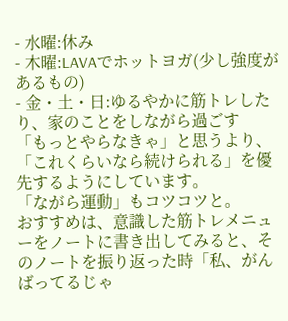- 水曜:休み
- 木曜:LAVAでホットヨガ(少し強度があるもの)
- 金・土・日:ゆるやかに筋トレしたり、家のことをしながら過ごす
「もっとやらなきゃ」と思うより、「これくらいなら続けられる」を優先するようにしています。
「ながら運動」もコツコツと。
おすすめは、意識した筋トレメニューをノートに書き出してみると、そのノートを振り返った時「私、がんばってるじゃ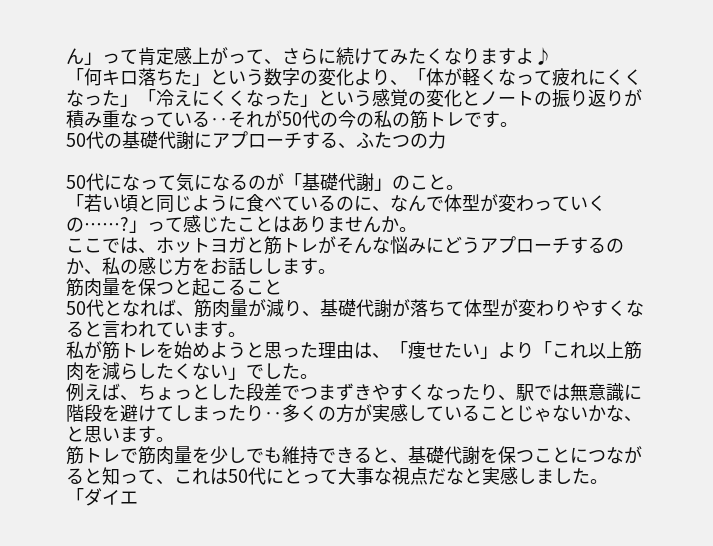ん」って肯定感上がって、さらに続けてみたくなりますよ♪
「何キロ落ちた」という数字の変化より、「体が軽くなって疲れにくくなった」「冷えにくくなった」という感覚の変化とノートの振り返りが積み重なっている‥それが50代の今の私の筋トレです。
50代の基礎代謝にアプローチする、ふたつの力

50代になって気になるのが「基礎代謝」のこと。
「若い頃と同じように食べているのに、なんで体型が変わっていくの……?」って感じたことはありませんか。
ここでは、ホットヨガと筋トレがそんな悩みにどうアプローチするのか、私の感じ方をお話しします。
筋肉量を保つと起こること
50代となれば、筋肉量が減り、基礎代謝が落ちて体型が変わりやすくなると言われています。
私が筋トレを始めようと思った理由は、「痩せたい」より「これ以上筋肉を減らしたくない」でした。
例えば、ちょっとした段差でつまずきやすくなったり、駅では無意識に階段を避けてしまったり‥多くの方が実感していることじゃないかな、と思います。
筋トレで筋肉量を少しでも維持できると、基礎代謝を保つことにつながると知って、これは50代にとって大事な視点だなと実感しました。
「ダイエ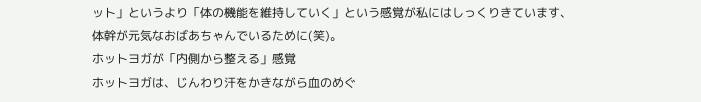ット」というより「体の機能を維持していく」という感覚が私にはしっくりきています、
体幹が元気なおばあちゃんでいるために(笑)。
ホットヨガが「内側から整える」感覚
ホットヨガは、じんわり汗をかきながら血のめぐ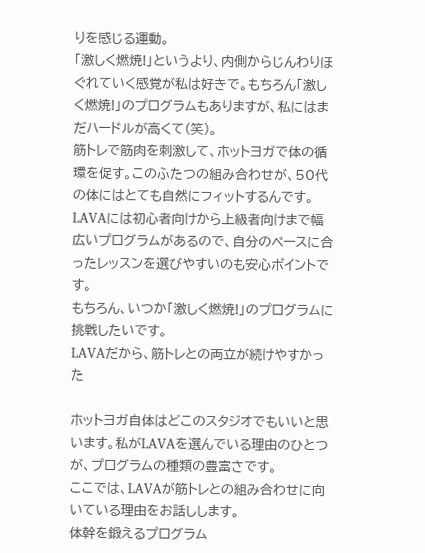りを感じる運動。
「激しく燃焼!」というより、内側からじんわりほぐれていく感覚が私は好きで。もちろん「激しく燃焼!」のプログラムもありますが、私にはまだハードルが高くて(笑)。
筋トレで筋肉を刺激して、ホットヨガで体の循環を促す。このふたつの組み合わせが、50代の体にはとても自然にフィットするんです。
LAVAには初心者向けから上級者向けまで幅広いプログラムがあるので、自分のペースに合ったレッスンを選びやすいのも安心ポイントです。
もちろん、いつか「激しく燃焼!」のプログラムに挑戦したいです。
LAVAだから、筋トレとの両立が続けやすかった

ホットヨガ自体はどこのスタジオでもいいと思います。私がLAVAを選んでいる理由のひとつが、プログラムの種類の豊富さです。
ここでは、LAVAが筋トレとの組み合わせに向いている理由をお話しします。
体幹を鍛えるプログラム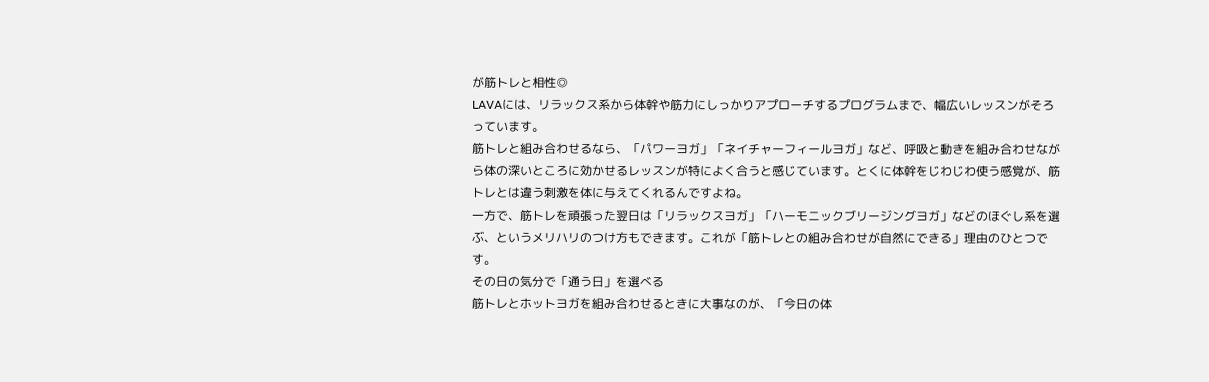が筋トレと相性◎
LAVAには、リラックス系から体幹や筋力にしっかりアプローチするプログラムまで、幅広いレッスンがそろっています。
筋トレと組み合わせるなら、「パワーヨガ」「ネイチャーフィールヨガ」など、呼吸と動きを組み合わせながら体の深いところに効かせるレッスンが特によく合うと感じています。とくに体幹をじわじわ使う感覚が、筋トレとは違う刺激を体に与えてくれるんですよね。
一方で、筋トレを頑張った翌日は「リラックスヨガ」「ハーモニックブリージングヨガ」などのほぐし系を選ぶ、というメリハリのつけ方もできます。これが「筋トレとの組み合わせが自然にできる」理由のひとつです。
その日の気分で「通う日」を選べる
筋トレとホットヨガを組み合わせるときに大事なのが、「今日の体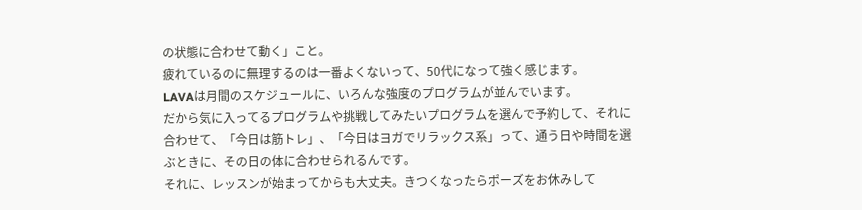の状態に合わせて動く」こと。
疲れているのに無理するのは一番よくないって、50代になって強く感じます。
LAVAは月間のスケジュールに、いろんな強度のプログラムが並んでいます。
だから気に入ってるプログラムや挑戦してみたいプログラムを選んで予約して、それに合わせて、「今日は筋トレ」、「今日はヨガでリラックス系」って、通う日や時間を選ぶときに、その日の体に合わせられるんです。
それに、レッスンが始まってからも大丈夫。きつくなったらポーズをお休みして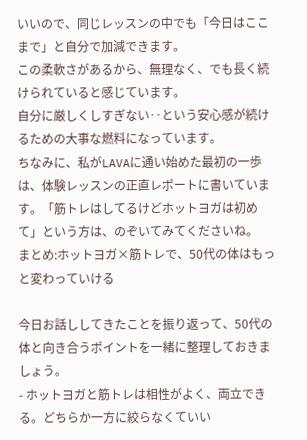いいので、同じレッスンの中でも「今日はここまで」と自分で加減できます。
この柔軟さがあるから、無理なく、でも長く続けられていると感じています。
自分に厳しくしすぎない‥という安心感が続けるための大事な燃料になっています。
ちなみに、私がLAVAに通い始めた最初の一歩は、体験レッスンの正直レポートに書いています。「筋トレはしてるけどホットヨガは初めて」という方は、のぞいてみてくださいね。
まとめ:ホットヨガ×筋トレで、50代の体はもっと変わっていける

今日お話ししてきたことを振り返って、50代の体と向き合うポイントを一緒に整理しておきましょう。
- ホットヨガと筋トレは相性がよく、両立できる。どちらか一方に絞らなくていい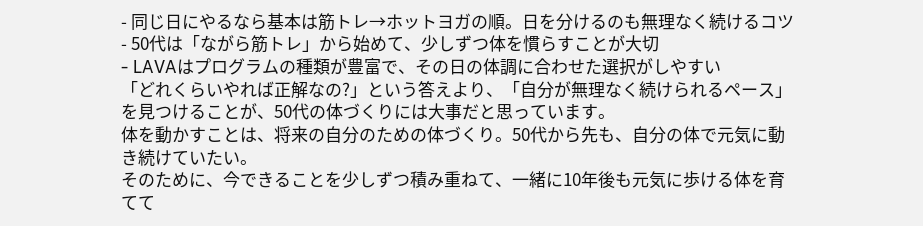- 同じ日にやるなら基本は筋トレ→ホットヨガの順。日を分けるのも無理なく続けるコツ
- 50代は「ながら筋トレ」から始めて、少しずつ体を慣らすことが大切
- LAVAはプログラムの種類が豊富で、その日の体調に合わせた選択がしやすい
「どれくらいやれば正解なの?」という答えより、「自分が無理なく続けられるペース」を見つけることが、50代の体づくりには大事だと思っています。
体を動かすことは、将来の自分のための体づくり。50代から先も、自分の体で元気に動き続けていたい。
そのために、今できることを少しずつ積み重ねて、一緒に10年後も元気に歩ける体を育てて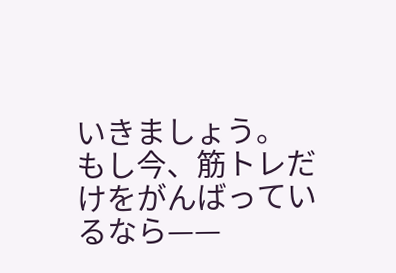いきましょう。
もし今、筋トレだけをがんばっているなら——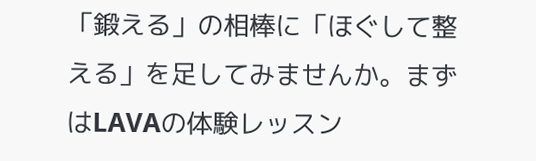「鍛える」の相棒に「ほぐして整える」を足してみませんか。まずはLAVAの体験レッスン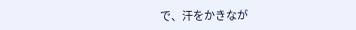で、汗をかきなが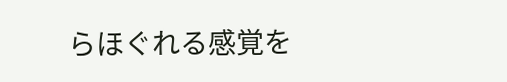らほぐれる感覚を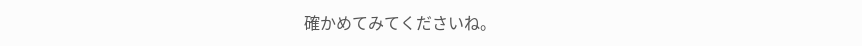確かめてみてくださいね。